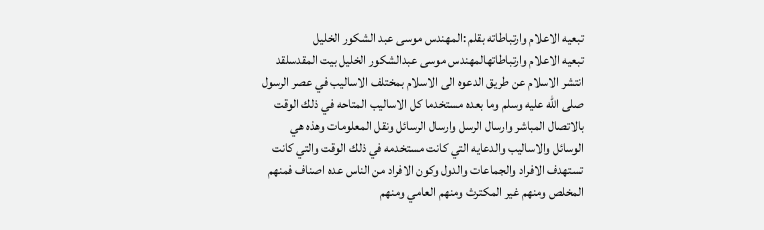تبعيه الاعلام وارتباطاته بقلم :المهندس موسى عبد الشكور الخليل
تبعيه الاعلام وارتباطاتهالمهندس موسى عبدالشكور الخليل بيت المقدسلقد انتشر الاسلام عن طريق الدعوه الى الاسلام بمختلف الاساليب في عصر الرسول صلى الله عليه وسلم وما بعده مستخدما كل الاساليب المتاحه في ذلك الوقت بالاتصال المباشر وارسال الرسل وارسال الرسائل ونقل المعلومات وهذه هي الوسائل والاساليب والدعايه التي كانت مستخدمه في ذلك الوقت والتي كانت تستهدف الافراد والجماعات والدول وكون الافراد من الناس عده اصناف فمنهم المخلص ومنهم غير المكترث ومنهم العامي ومنهم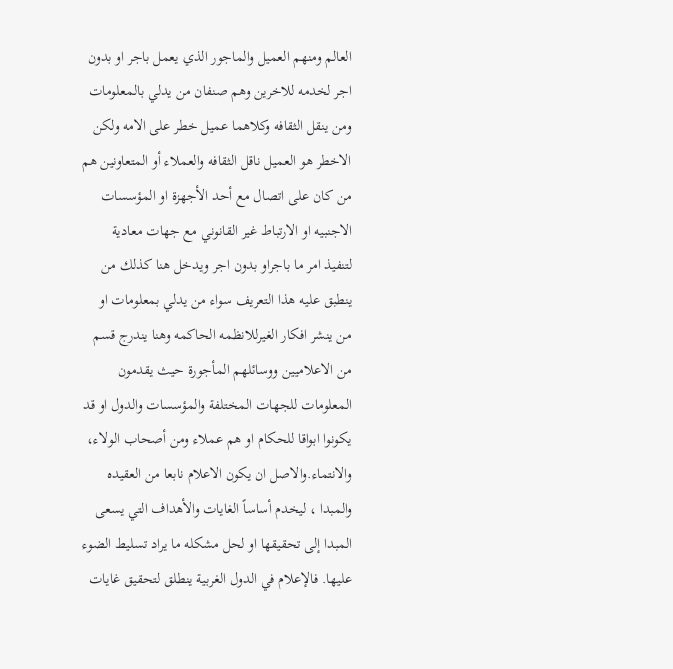العالم ومنهم العميل والماجور الذي يعمل باجر او بدون اجر لخدمه للاخرين وهم صنفان من يدلي بالمعلومات ومن ينقل الثقافه وكلاهما عميل خطر على الامه ولكن الاخطر هو العميل ناقل الثقافه والعملاء أو المتعاونين هم من كان على اتصال مع أحد الأجهزة او المؤسسات الاجنبيه او الارتباط غير القانوني مع جهات معادية لتنفيذ امر ما باجراو بدون اجر ويدخل هنا كذلك من ينطبق عليه هذا التعريف سواء من يدلي بمعلومات او من ينشر افكار الغيرللانظمه الحاكمه وهنا يندرج قسم من الاعلاميين ووسائلهم المأجورة حيث يقدمون المعلومات للجهات المختلفة والمؤسسات والدول او قد يكونوا ابواقا للحكام او هم عملاء ومن أصحاب الولاء، والانتماء.والاصل ان يكون الاعلام نابعا من العقيده والمبدا ، ليخدم أساساً الغايات والأهداف التي يسعى المبدا إلى تحقيقها او لحل مشكله ما يراد تسليط الضوء عليها. فالإعلام في الدول الغربية ينطلق لتحقيق غايات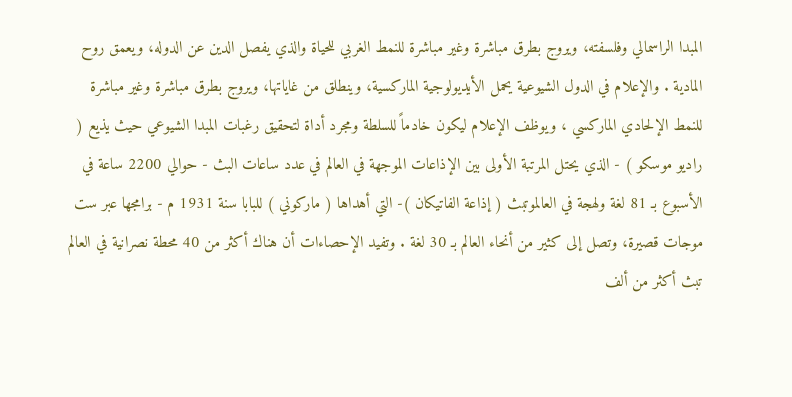المبدا الراسمالي وفلسفته، ويروج بطرق مباشرة وغير مباشرة للنمط الغربي للحياة والذي يفصل الدين عن الدوله، ويعمق روح المادية . والإعلام في الدول الشيوعية يحمل الأيديولوجية الماركسية، وينطلق من غاياتها، ويروج بطرق مباشرة وغير مباشرة للنمط الإلحادي الماركسي ، ويوظف الإعلام ليكون خادماً للسلطة ومجرد أداة لتحقيق رغبات المبدا الشيوعي حيث يذيع ( راديو موسكو ) - الذي يحتل المرتبة الأولى بين الإذاعات الموجهة في العالم في عدد ساعات البث - حوالي 2200 ساعة في الأسبوع بـ 81 لغة ولهجة في العالموتبث ( إذاعة الفاتيكان )- التي أهداها ( ماركوني ) للبابا سنة 1931 م - برامجها عبر ست موجات قصيرة، وتصل إلى كثير من أنحاء العالم بـ 30 لغة . وتفيد الإحصاءات أن هناك أكثر من 40 محطة نصرانية في العالم تبث أكثر من ألف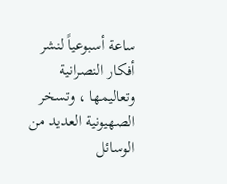ساعة أسبوعياً لنشر أفكار النصرانية وتعاليمها ، وتسخر الصهيونية العديد من الوسائل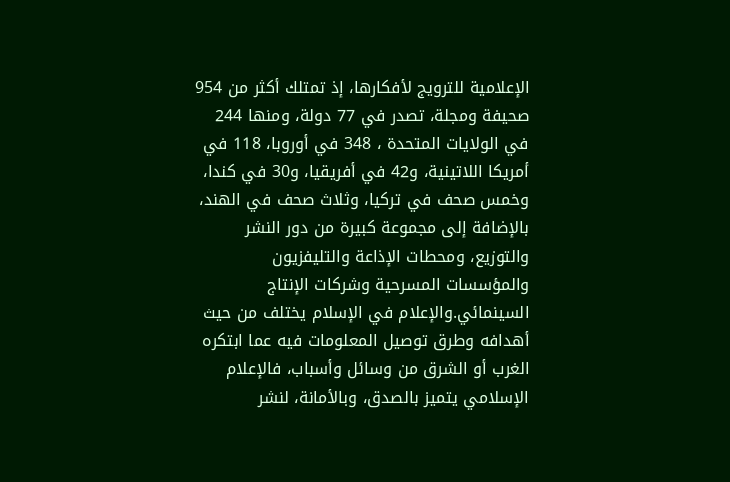الإعلامية للترويج لأفكارها، إذ تمتلك أكثر من 954 صحيفة ومجلة، تصدر في 77 دولة، ومنها 244 في الولايات المتحدة ، 348 في أوروبا، 118 في أمريكا اللاتينية، و42 في أفريقيا، و30 في كندا، وخمس صحف في تركيا، وثلاث صحف في الهند، بالإضافة إلى مجموعة كبيرة من دور النشر والتوزيع، ومحطات الإذاعة والتليفزيون والمؤسسات المسرحية وشركات الإنتاج السينمائي.والإعلام في الإسلام يختلف من حيث أهدافه وطرق توصيل المعلومات فيه عما ابتكره الغرب أو الشرق من وسائل وأسباب، فالإعلام الإسلامي يتميز بالصدق، وبالأمانة، لنشر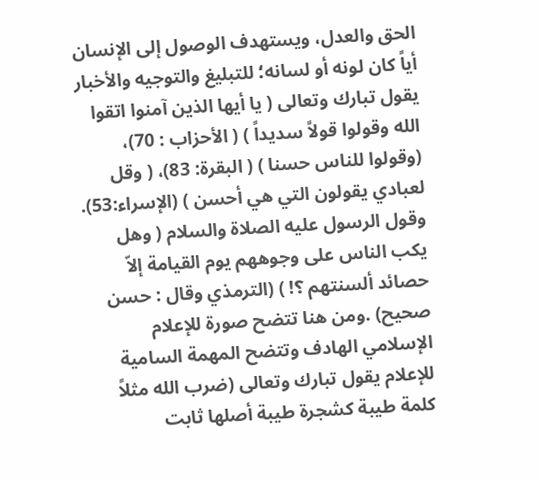الحق والعدل، ويستهدف الوصول إلى الإنسان أياً كان لونه أو لسانه؛ للتبليغ والتوجيه والأخبار يقول تبارك وتعالى ( يا أيها الذين آمنوا اتقوا الله وقولوا قولاً سديداً ) ( الأحزاب : 70)، (وقولوا للناس حسنا ) ( البقرة: 83)، ( وقل لعبادي يقولون التي هي أحسن ) (الإسراء:53). وقول الرسول عليه الصلاة والسلام ( وهل يكب الناس على وجوههم يوم القيامة إلاّ حصائد ألسنتهم ؟! ) (الترمذي وقال : حسن صحيح) .ومن هنا تتضح صورة للإعلام الإسلامي الهادف وتتضح المهمة السامية للإعلام يقول تبارك وتعالى (ضرب الله مثلاً كلمة طيبة كشجرة طيبة أصلها ثابت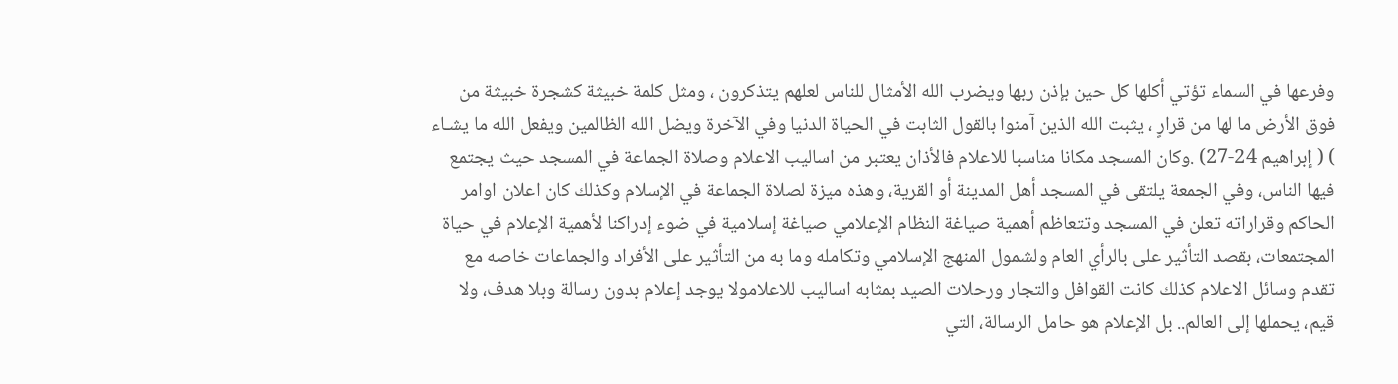وفرعها في السماء تؤتي أكلها كل حين بإذن ربها ويضرب الله الأمثال للناس لعلهم يتذكرون ، ومثل كلمة خبيثة كشجرة خبيثة من فوق الأرض ما لها من قرارٍ ، يثبت الله الذين آمنوا بالقول الثابت في الحياة الدنيا وفي الآخرة ويضل الله الظالمين ويفعل الله ما يشـاء ) ( إبراهيم 24-27) .وكان المسجد مكانا مناسبا للاعلام فالأذان يعتبر من اساليب الاعلام وصلاة الجماعة في المسجد حيث يجتمع فيها الناس، وفي الجمعة يلتقى في المسجد أهل المدينة أو القرية، وهذه ميزة لصلاة الجماعة في الإسلام وكذلك كان اعلان اوامر الحاكم وقراراته تعلن في المسجد وتتعاظم أهمية صياغة النظام الإعلامي صياغة إسلامية في ضوء إدراكنا لأهمية الإعلام في حياة المجتمعات، بقصد التأثير على بالرأي العام ولشمول المنهج الإسلامي وتكامله وما به من التأثير على الأفراد والجماعات خاصه مع تقدم وسائل الاعلام كذلك كانت القوافل والتجار ورحلات الصيد بمثابه اساليب للاعلامولا يوجد إعلام بدون رسالة وبلا هدف، ولا قيم، يحملها إلى العالم.. بل الإعلام هو حامل الرسالة، التي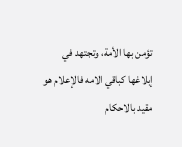تؤمن بها الأمة، وتجتهد في إبلاغها كباقي الامه فالإعلام هو مقيد بالاحكام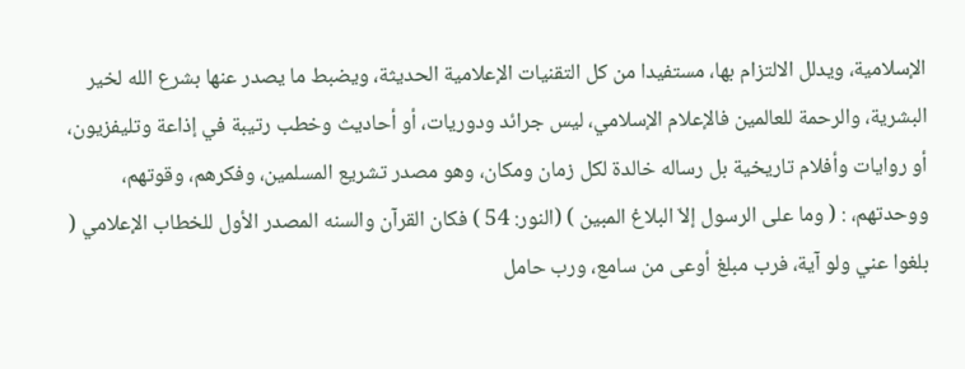الإسلامية، ويدلل الالتزام بها، مستفيدا من كل التقنيات الإعلامية الحديثة، ويضبط ما يصدر عنها بشرع الله لخير البشرية، والرحمة للعالمين فالإعلام الإسلامي، ليس جرائد ودوريات، أو أحاديث وخطب رتيبة في إذاعة وتليفزيون، أو روايات وأفلام تاريخية بل رساله خالدة لكل زمان ومكان، وهو مصدر تشريع المسلمين، وفكرهم، وقوتهم، ووحدتهم، : ( وما على الرسول إلاّ البلاغ المبين ) (النور: 54 ) فكان القرآن والسنه المصدر الأول للخطاب الإعلامي ( بلغوا عني ولو آية، فرب مبلغ أوعى من سامع، ورب حامل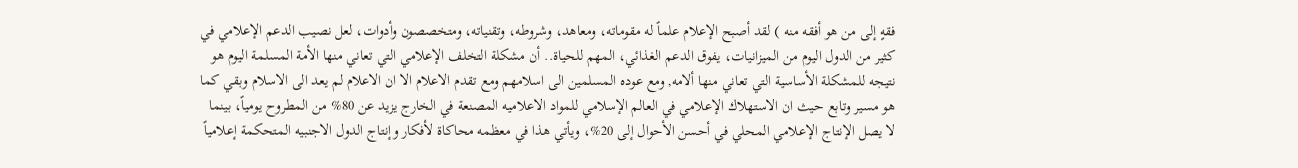فقهٍ إلى من هو أفقه منه ) لقد أصبح الإعلام علماً له مقوماته، ومعاهد، وشروطه، وتقنياته، ومتخصصون وأدوات، لعل نصيب الدعم الإعلامي في كثير من الدول اليوم من الميزانيات، يفوق الدعم الغذائي، المهم للحياة.. أن مشكلة التخلف الإعلامي التي تعاني منها الأمة المسلمة اليوم هو نتيجه للمشكلة الأساسية التي تعاني منها ألامه, ومع عوده المسلمين الى اسلامهم ومع تقدم الاعلام الا ان الاعلام لم يعد الى الاسلام وبقي كما هو مسير وتابع حيث ان الاستهلاك الإعلامي في العالم الإسلامي للمواد الاعلاميه المصنعة في الخارج يزيد عن 80% من المطروح يومياً، بينما لا يصل الإنتاج الإعلامي المحلي في أحسن الأحوال إلى 20%، ويأتي هذا في معظمه محاكاة لأفكار وإنتاج الدول الاجنبيه المتحكمة إعلامياً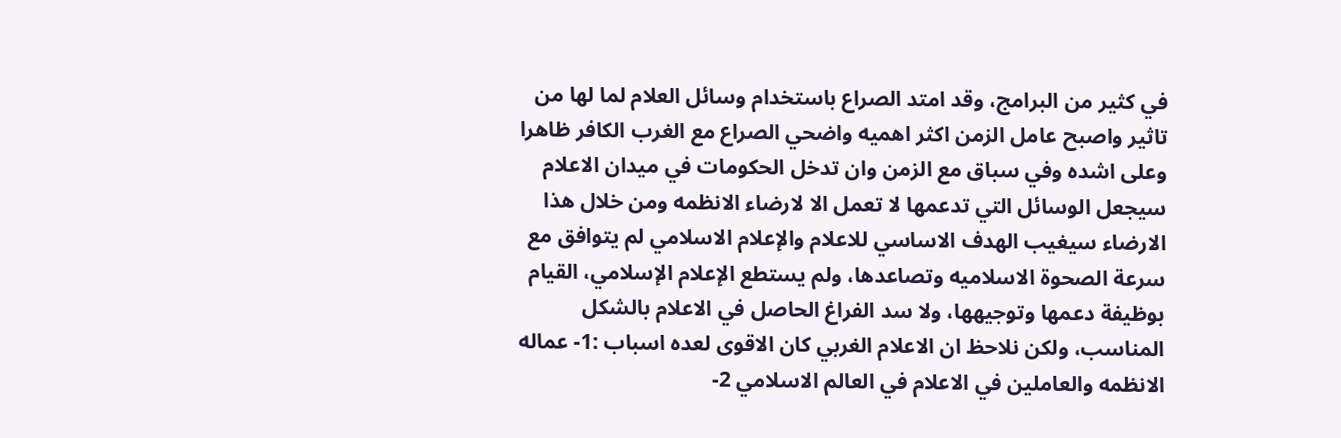في كثير من البرامج، وقد امتد الصراع باستخدام وسائل العلام لما لها من تاثير واصبح عامل الزمن اكثر اهميه واضحي الصراع مع الغرب الكافر ظاهرا وعلى اشده وفي سباق مع الزمن وان تدخل الحكومات في ميدان الاعلام سيجعل الوسائل التي تدعمها لا تعمل الا لارضاء الانظمه ومن خلال هذا الارضاء سيغيب الهدف الاساسي للاعلام والإعلام الاسلامي لم يتوافق مع سرعة الصحوة الاسلاميه وتصاعدها، ولم يستطع الإعلام الإسلامي، القيام بوظيفة دعمها وتوجيهها، ولا سد الفراغ الحاصل في الاعلام بالشكل المناسب، ولكن نلاحظ ان الاعلام الغربي كان الاقوى لعده اسباب :1- عماله الانظمه والعاملين في الاعلام في العالم الاسلامي 2-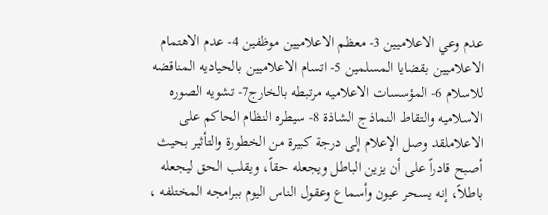عدم وعي الاعلاميين 3- معظم الاعلاميين موظفين 4- عدم الاهتمام الاعلاميين بقضايا المسلمين 5- اتسام الاعلاميين بالحياديه المناقضه للاسلام 6- المؤسسات الاعلاميه مرتبطه بالخارج7- تشويه الصوره الاسلاميه والتقاط النماذج الشاذة 8- سيطره النظام الحاكم على الاعلاملقد وصل الإعلام إلى درجة كبيرة من الخطورة والتأثير بحيث أصبح قادراً على أن يزين الباطل ويجعله حقاً، ويقلب الحق ليجعله باطلاً، إنه يسحر عيون وأسماع وعقول الناس اليوم ببرامجه المختلفه ،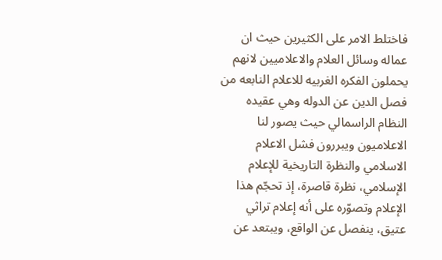فاختلط الامر على الكثيرين حيث ان عماله وسائل العلام والاعلاميين لانهم يحملون الفكره الغربيه للاعلام النابعه من فصل الدين عن الدوله وهي عقيده النظام الراسمالي حيث يصور لنا الاعلاميون ويبررون فشل الاعلام الاسلامي والنظرة التاريخية للإعلام الإسلامي، نظرة قاصرة، إذ تحجّم هذا الإعلام وتصوّره على أنه إعلام تراثي عتيق، ينفصل عن الواقع، ويبتعد عن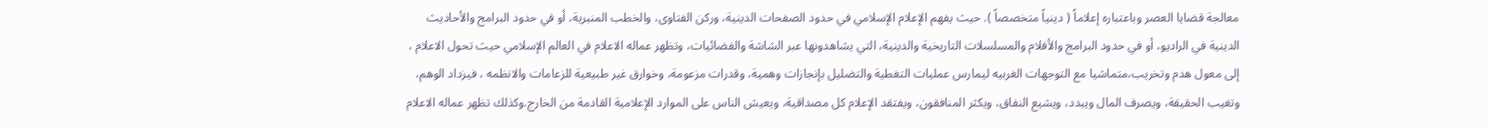معالجة قضايا العصر وباعتباره إعلاماً ( دينياً متخصصاً ). حيث يفهم الإعلام الإسلامي في حدود الصفحات الدينية، وركن الفتاوى، والخطب المنبرية، أو في حدود البرامج والأحاديث الدينية في الراديو، أو في حدود البرامج والأفلام والمسلسلات التاريخية والدينية، التي يشاهدونها عبر الشاشة والفضائيات، وتظهر عماله الاعلام في العالم الإسلامي حيث تحول الاعلام ، إلى معول هدم وتخريب،متماشيا مع التوجهات الغربيه ليمارس عمليات التغطية والتضليل بإنجازات وهمية، وقدرات مزعومة، وخوارق غير طبيعية للزعامات والانظمه ، فيزداد الوهم، وتغيب الحقيقة، ويصرف المال ويبدد، ويشيع النفاق، ويكثر المنافقون، ويفتقد الإعلام كل مصداقية، ويعيش الناس على الموارد الإعلامية القادمة من الخارج.وكذلك تظهر عماله الاعلام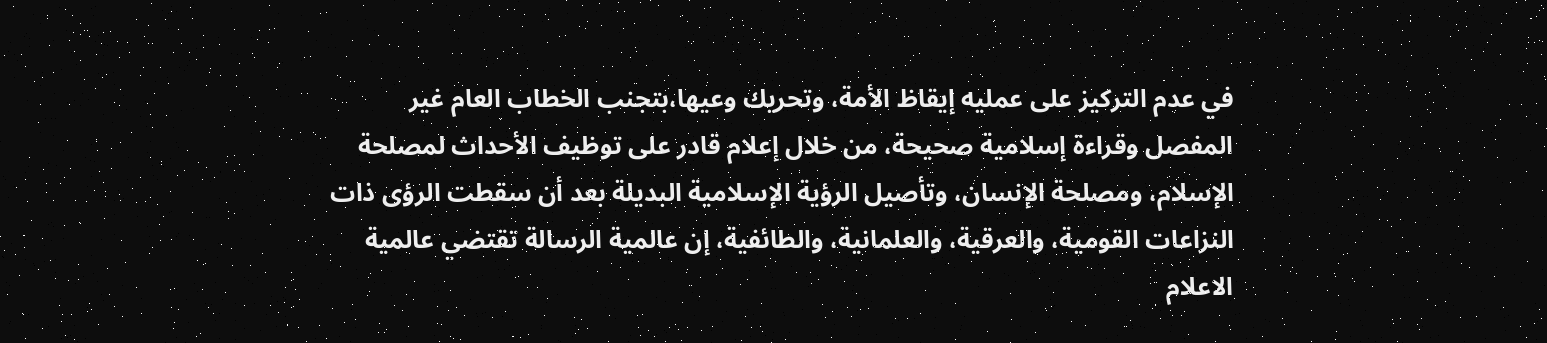في عدم التركيز على عمليه إيقاظ الأمة، وتحريك وعيها،بتجنب الخطاب العام غير المفصل وقراءة إسلامية صحيحة، من خلال إعلام قادر على توظيف الأحداث لمصلحة الإسلام، ومصلحة الإنسان، وتأصيل الرؤية الإسلامية البديلة بعد أن سقطت الرؤى ذات النزاعات القومية، والعرقية، والعلمانية، والطائفية، إن عالمية الرسالة تقتضي عالمية الاعلام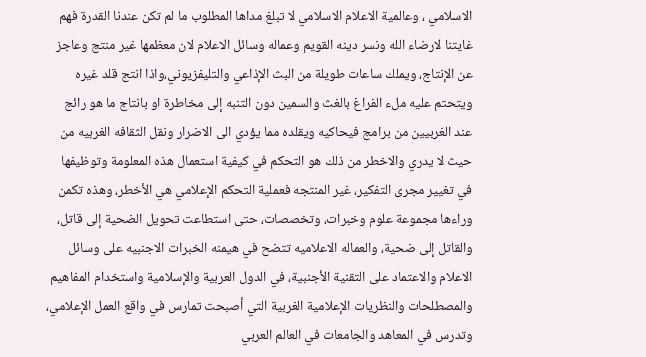الاسلامي ، وعالمية الاعلام الاسلامي لا تبلغ مداها المطلوب ما لم تكن عندنا القدرة فهم غايتنا لارضاء الله ونسر دينه القويم وعماله وسائل الاعلام لان معظمها غير منتج وعاجز عن الإنتاج، ويملك ساعات طويلة من البث الإذاعي والتليفزيوني،واذا انتج قلد غيره ويتحتم عليه ملء الفراغ بالغث والسمين دون التنبه إلى مخاطرة او بانتاج ما هو رائج عند الغربيين من برامج فيحاكيه ويقلده مما يؤدي الى الاضرار ونقل الثقافه الغربيه من حيث لا يدري والاخطر من ذلك هو التحكم في كيفية استعمال هذه المعلومة وتوظيفها في تغيير مجرى التفكير، غير المنتجه فعملية التحكم الإعلامي هي الأخطر، وهذه تكمن وراءها مجموعة علوم وخبرات، وتخصصات، حتى استطاعت تحويل الضحية إلى قاتل، والقاتل إلى ضحية، والعماله الاعلاميه تتضح في هيمنه الخبرات الاجنبيه على وسائل الاعلام والاعتماد على التقنية الأجنبية، في الدول العربية والإسلامية واستخدام المفاهيم والمصطلحات والنظريات الإعلامية الغربية التي أصبحت تمارس في واقع العمل الإعلامي، وتدرس في المعاهد والجامعات في العالم العربي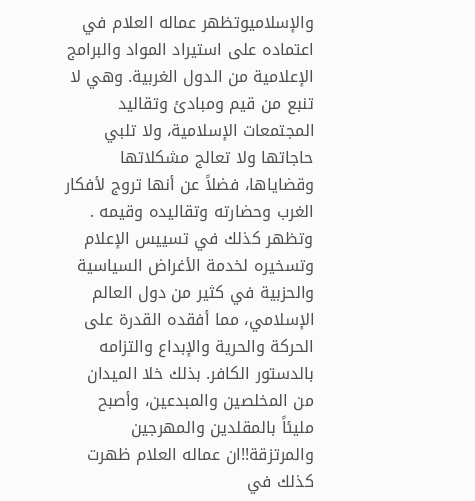والإسلاميوتظهر عماله العلام في اعتماده على استيراد المواد والبرامج الإعلامية من الدول الغربية. وهي لا تنبع من قيم ومبادئ وتقاليد المجتمعات الإسلامية، ولا تلبي حاجاتها ولا تعالج مشكلاتها وقضاياها، فضلاً عن أنها تروج لأفكار الغرب وحضارته وتقاليده وقيمه . وتظهر كذلك في تسييس الإعلام وتسخيره لخدمة الأغراض السياسية والحزبية في كثير من دول العالم الإسلامي، مما أفقده القدرة على الحركة والحرية والإبداع والتزامه بالدستور الكافر. بذلك خلا الميدان من المخلصين والمبدعين، وأصبح مليئاً بالمقلدين والمهرجين والمرتزقة!!ان عماله العلام ظهرت كذلك في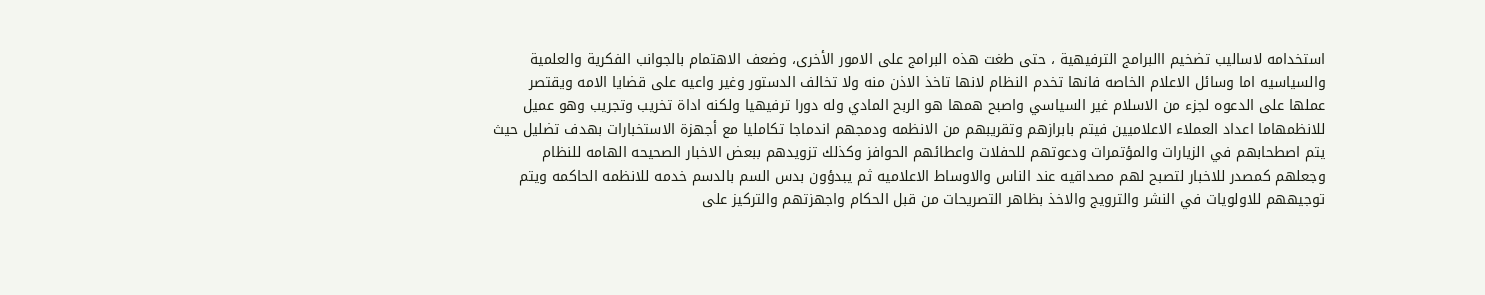استخدامه لاساليب تضخيم االبرامج الترفيهية ، حتى طغت هذه البرامج على الامور الأخرى، وضعف الاهتمام بالجوانب الفكرية والعلمية والسياسيه اما وسائل الاعلام الخاصه فانها تخدم النظام لانها تاخذ الاذن منه ولا تخالف الدستور وغير واعيه على قضايا الامه ويقتصر عملها على الدعوه لجزء من الاسلام غير السياسي واصبح همها هو الربح المادي وله دورا ترفيهيا ولكنه اداة تخريب وتجريب وهو عميل للانظمهاما اعداد العملاء الاعلاميين فيتم بابرازهم وتقريبهم من الانظمه ودمجهم اندماجا تكامليا مع أجهزة الاستخبارات بهدف تضليل حيث يتم اصطحابهم في الزيارات والمؤتمرات ودعوتهم للحفلات واعطائهم الحوافز وكذلك تزويدهم ببعض الاخبار الصحيحه الهامه للنظام وجعلهم كمصدر للاخبار لتصبح لهم مصداقيه عند الناس والاوساط الاعلاميه ثم يبدؤون بدس السم بالدسم خدمه للانظمه الحاكمه ويتم توجيههم للاولويات في النشر والترويج والاخذ بظاهر التصريحات من قبل الحكام واجهزتهم والتركيز على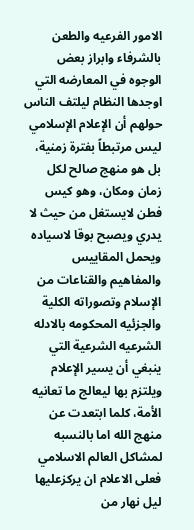الامور الفرعيه والطعن بالشرفاء وابراز بعض الوجوه في المعارضه التي اوجدها النظام ليلتف الناس حولهم أن الإعلام الإسلامي ليس مرتبطاً بفترة زمنية، بل هو منهج صالح لكل زمان ومكان، وهو كيس فطن لايستغل من حيث لا يدري ويصبح بوقا لاسياده ويحمل المقاييس والمفاهيم والقناعات من الإسلام وتصوراته الكلية والجزئيه المحكومه بالادله الشرعيه الشرعية التي ينبغي أن يسير الإعلام ويلتزم بها ليعالج ما تعانيه الأمة، كلما ابتعدت عن منهج الله اما بالنسبه لمشاكل العالم الاسلامي فعلى الاعلام ان يركزعليها ليل نهار من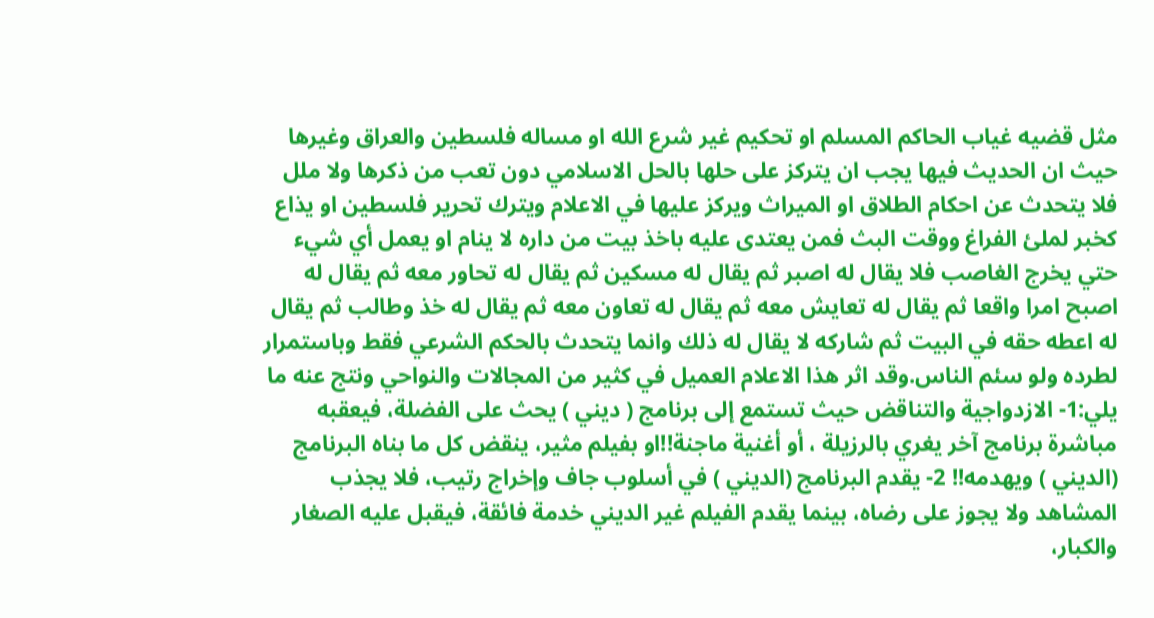مثل قضيه غياب الحاكم المسلم او تحكيم غير شرع الله او مساله فلسطين والعراق وغيرها حيث ان الحديث فيها يجب ان يتركز على حلها بالحل الاسلامي دون تعب من ذكرها ولا ملل فلا يتحدث عن احكام الطلاق او الميراث ويركز عليها في الاعلام ويترك تحرير فلسطين او يذاع كخبر لملئ الفراغ ووقت البث فمن يعتدى عليه باخذ بيت من داره لا ينام او يعمل أي شيء حتي يخرج الغاصب فلا يقال له اصبر ثم يقال له مسكين ثم يقال له تحاور معه ثم يقال له اصبح امرا واقعا ثم يقال له تعايش معه ثم يقال له تعاون معه ثم يقال له خذ وطالب ثم يقال له اعطه حقه في البيت ثم شاركه لا يقال له ذلك وانما يتحدث بالحكم الشرعي فقط وباستمرار لطرده ولو سئم الناس.وقد اثر هذا الاعلام العميل في كثير من المجالات والنواحي ونتج عنه ما يلي:1- الازدواجية والتناقض حيث تستمع إلى برنامج ( ديني ) يحث على الفضلة، فيعقبه مباشرة برنامج آخر يغري بالرزيلة ، أو أغنية ماجنة!!او بفيلم مثير، ينقض كل ما بناه البرنامج (الديني ) ويهدمه!! 2- يقدم البرنامج (الديني ) في أسلوب جاف وإخراج رتيب، فلا يجذب المشاهد ولا يجوز على رضاه، بينما يقدم الفيلم غير الديني خدمة فائقة، فيقبل عليه الصغار والكبار،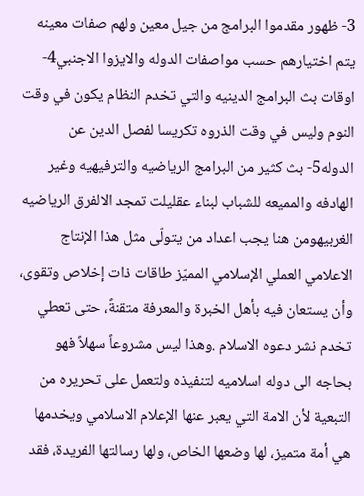3- ظهور مقدموا البرامج من جيل معين ولهم صفات معينه يتم اختيارهم حسب مواصفات الدوله والايزوا الاجنبي4- اوقات بث البرامج الدينيه والتي تخدم النظام يكون في وقت النوم وليس في وقت الذروه تكريسا لفصل الدين عن الدوله5- بث كثير من البرامج الرياضيه والترفيهيه وغير الهادفه والمميعه للشباب لبناء عقليلت تمجد الالفرق الرياضيه الغربيهومن هنا يجب اعداد من يتولّى مثل هذا الإنتاج الاعلامي العملي الإسلامي المميّز طاقات ذات إخلاص وتقوى، وأن يستعان فيه بأهل الخبرة والمعرفة متقنةً، حتى تعطي تخدم نشر دعوه الاسلام .وهذا ليس مشروعاً سهلاً فهو بحاجه الى دوله اسلاميه لتنفيذه ولتعمل على تحريره من التبعية لأن الامة التي يعبر عنها الإعلام الاسلامي ويخدمها هي أمة متميز، لها وضعها الخاص، ولها رسالتها الفريدة، فقد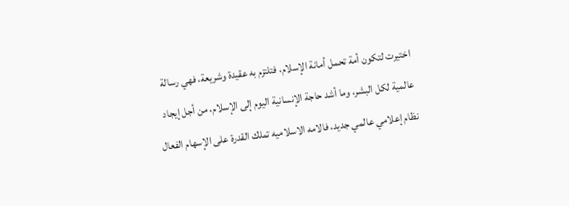اختيرت لتكون أمة تحمل أمانة الإسلام، فتلتزم به عقيدة وشريعة، فهي رسالة عالمية لكل البشر، وما أشد حاجة الإنسانية اليوم إلى الإسلام، من أجل إيجاد نظام إعلامي عالمي جديد، فالامه الاسلاميه تملك القدرة على الإسهام الفعال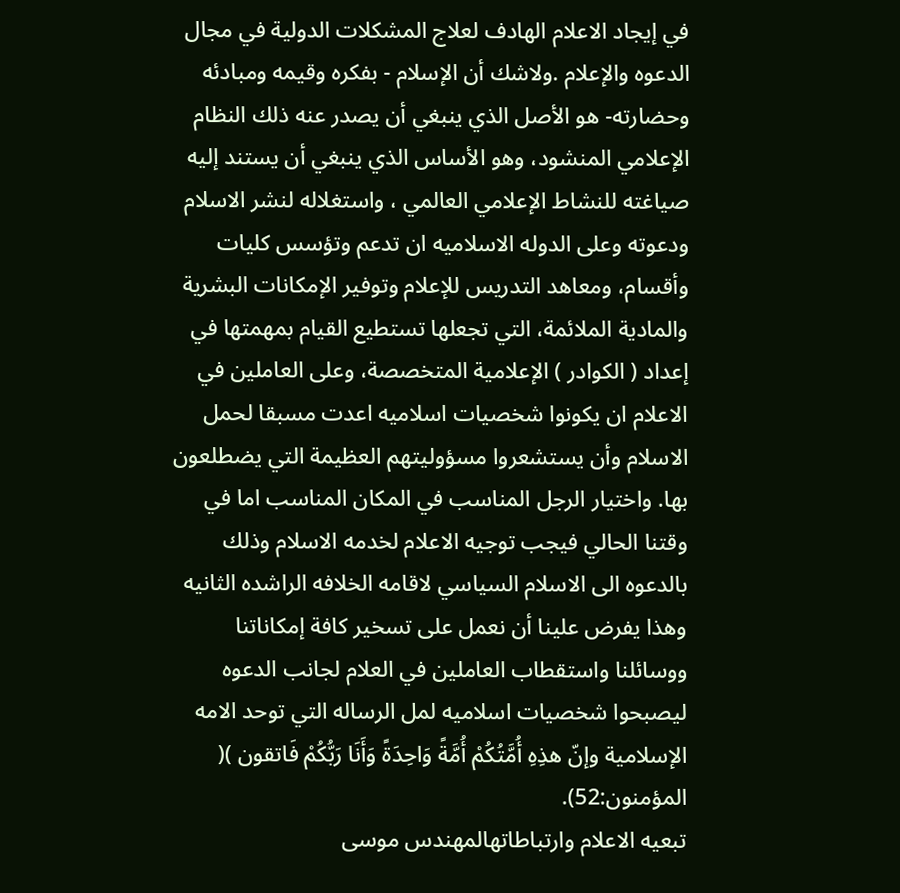في إيجاد الاعلام الهادف لعلاج المشكلات الدولية في مجال الدعوه والإعلام .ولاشك أن الإسلام - بفكره وقيمه ومبادئه وحضارته- هو الأصل الذي ينبغي أن يصدر عنه ذلك النظام الإعلامي المنشود، وهو الأساس الذي ينبغي أن يستند إليه صياغته للنشاط الإعلامي العالمي ، واستغلاله لنشر الاسلام ودعوته وعلى الدوله الاسلاميه ان تدعم وتؤسس كليات وأقسام، ومعاهد التدريس للإعلام وتوفير الإمكانات البشرية والمادية الملائمة، التي تجعلها تستطيع القيام بمهمتها في إعداد ( الكوادر ) الإعلامية المتخصصة، وعلى العاملين في الاعلام ان يكونوا شخصيات اسلاميه اعدت مسبقا لحمل الاسلام وأن يستشعروا مسؤوليتهم العظيمة التي يضطلعون بها. واختيار الرجل المناسب في المكان المناسب اما في وقتنا الحالي فيجب توجيه الاعلام لخدمه الاسلام وذلك بالدعوه الى الاسلام السياسي لاقامه الخلافه الراشده الثانيه وهذا يفرض علينا أن نعمل على تسخير كافة إمكاناتنا ووسائلنا واستقطاب العاملين في العلام لجانب الدعوه ليصبحوا شخصيات اسلاميه لمل الرساله التي توحد الامه الإسلامية وإنّ هذِهِ أُمَّتُكُمْ أُمَّةً وَاحِدَةً وَأَنَا رَبُّكُمْ فَاتقون )( المؤمنون:52).
تبعيه الاعلام وارتباطاتهالمهندس موسى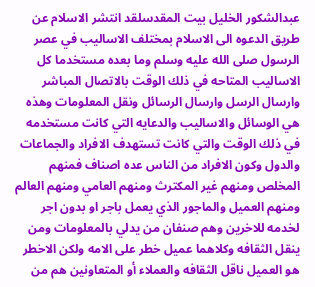عبدالشكور الخليل بيت المقدسلقد انتشر الاسلام عن طريق الدعوه الى الاسلام بمختلف الاساليب في عصر الرسول صلى الله عليه وسلم وما بعده مستخدما كل الاساليب المتاحه في ذلك الوقت بالاتصال المباشر وارسال الرسل وارسال الرسائل ونقل المعلومات وهذه هي الوسائل والاساليب والدعايه التي كانت مستخدمه في ذلك الوقت والتي كانت تستهدف الافراد والجماعات والدول وكون الافراد من الناس عده اصناف فمنهم المخلص ومنهم غير المكترث ومنهم العامي ومنهم العالم ومنهم العميل والماجور الذي يعمل باجر او بدون اجر لخدمه للاخرين وهم صنفان من يدلي بالمعلومات ومن ينقل الثقافه وكلاهما عميل خطر على الامه ولكن الاخطر هو العميل ناقل الثقافه والعملاء أو المتعاونين هم من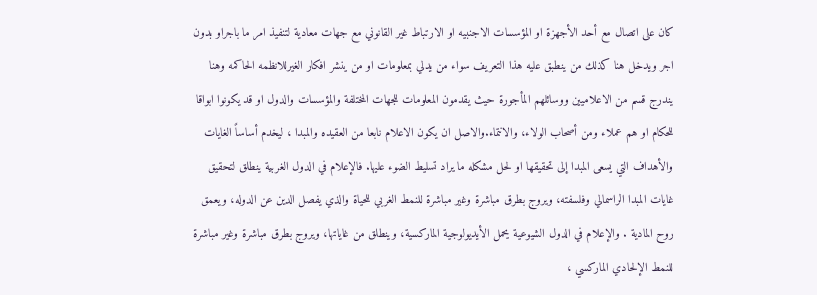كان على اتصال مع أحد الأجهزة او المؤسسات الاجنبيه او الارتباط غير القانوني مع جهات معادية لتنفيذ امر ما باجراو بدون اجر ويدخل هنا كذلك من ينطبق عليه هذا التعريف سواء من يدلي بمعلومات او من ينشر افكار الغيرللانظمه الحاكمه وهنا يندرج قسم من الاعلاميين ووسائلهم المأجورة حيث يقدمون المعلومات للجهات المختلفة والمؤسسات والدول او قد يكونوا ابواقا للحكام او هم عملاء ومن أصحاب الولاء، والانتماء.والاصل ان يكون الاعلام نابعا من العقيده والمبدا ، ليخدم أساساً الغايات والأهداف التي يسعى المبدا إلى تحقيقها او لحل مشكله ما يراد تسليط الضوء عليها. فالإعلام في الدول الغربية ينطلق لتحقيق غايات المبدا الراسمالي وفلسفته، ويروج بطرق مباشرة وغير مباشرة للنمط الغربي للحياة والذي يفصل الدين عن الدوله، ويعمق روح المادية . والإعلام في الدول الشيوعية يحمل الأيديولوجية الماركسية، وينطلق من غاياتها، ويروج بطرق مباشرة وغير مباشرة للنمط الإلحادي الماركسي ،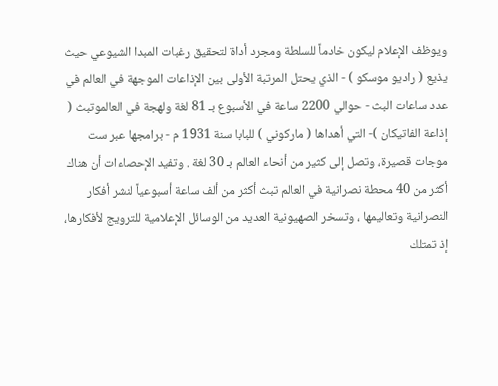ويوظف الإعلام ليكون خادماً للسلطة ومجرد أداة لتحقيق رغبات المبدا الشيوعي حيث يذيع ( راديو موسكو ) - الذي يحتل المرتبة الأولى بين الإذاعات الموجهة في العالم في عدد ساعات البث - حوالي 2200 ساعة في الأسبوع بـ 81 لغة ولهجة في العالموتبث ( إذاعة الفاتيكان )- التي أهداها ( ماركوني ) للبابا سنة 1931 م - برامجها عبر ست موجات قصيرة، وتصل إلى كثير من أنحاء العالم بـ 30 لغة . وتفيد الإحصاءات أن هناك أكثر من 40 محطة نصرانية في العالم تبث أكثر من ألف ساعة أسبوعياً لنشر أفكار النصرانية وتعاليمها ، وتسخر الصهيونية العديد من الوسائل الإعلامية للترويج لأفكارها، إذ تمتلك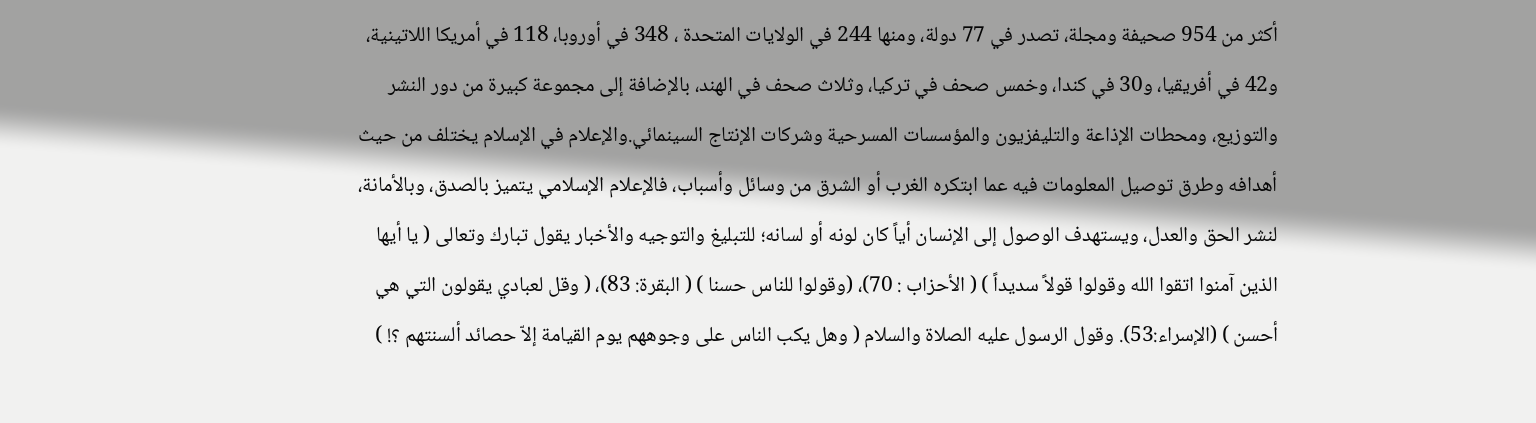أكثر من 954 صحيفة ومجلة، تصدر في 77 دولة، ومنها 244 في الولايات المتحدة ، 348 في أوروبا، 118 في أمريكا اللاتينية، و42 في أفريقيا، و30 في كندا، وخمس صحف في تركيا، وثلاث صحف في الهند، بالإضافة إلى مجموعة كبيرة من دور النشر والتوزيع، ومحطات الإذاعة والتليفزيون والمؤسسات المسرحية وشركات الإنتاج السينمائي.والإعلام في الإسلام يختلف من حيث أهدافه وطرق توصيل المعلومات فيه عما ابتكره الغرب أو الشرق من وسائل وأسباب، فالإعلام الإسلامي يتميز بالصدق، وبالأمانة، لنشر الحق والعدل، ويستهدف الوصول إلى الإنسان أياً كان لونه أو لسانه؛ للتبليغ والتوجيه والأخبار يقول تبارك وتعالى ( يا أيها الذين آمنوا اتقوا الله وقولوا قولاً سديداً ) ( الأحزاب : 70)، (وقولوا للناس حسنا ) ( البقرة: 83)، ( وقل لعبادي يقولون التي هي أحسن ) (الإسراء:53). وقول الرسول عليه الصلاة والسلام ( وهل يكب الناس على وجوههم يوم القيامة إلاّ حصائد ألسنتهم ؟! )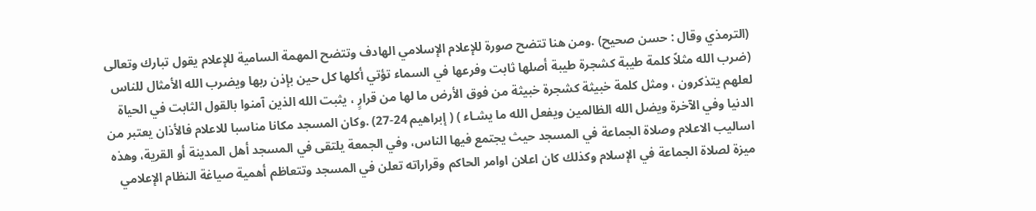(الترمذي وقال : حسن صحيح) .ومن هنا تتضح صورة للإعلام الإسلامي الهادف وتتضح المهمة السامية للإعلام يقول تبارك وتعالى (ضرب الله مثلاً كلمة طيبة كشجرة طيبة أصلها ثابت وفرعها في السماء تؤتي أكلها كل حين بإذن ربها ويضرب الله الأمثال للناس لعلهم يتذكرون ، ومثل كلمة خبيثة كشجرة خبيثة من فوق الأرض ما لها من قرارٍ ، يثبت الله الذين آمنوا بالقول الثابت في الحياة الدنيا وفي الآخرة ويضل الله الظالمين ويفعل الله ما يشـاء ) ( إبراهيم 24-27) .وكان المسجد مكانا مناسبا للاعلام فالأذان يعتبر من اساليب الاعلام وصلاة الجماعة في المسجد حيث يجتمع فيها الناس، وفي الجمعة يلتقى في المسجد أهل المدينة أو القرية، وهذه ميزة لصلاة الجماعة في الإسلام وكذلك كان اعلان اوامر الحاكم وقراراته تعلن في المسجد وتتعاظم أهمية صياغة النظام الإعلامي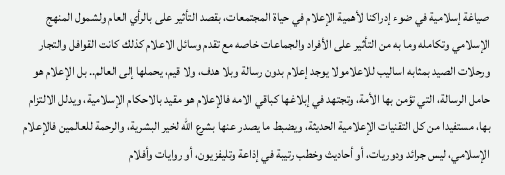صياغة إسلامية في ضوء إدراكنا لأهمية الإعلام في حياة المجتمعات، بقصد التأثير على بالرأي العام ولشمول المنهج الإسلامي وتكامله وما به من التأثير على الأفراد والجماعات خاصه مع تقدم وسائل الاعلام كذلك كانت القوافل والتجار ورحلات الصيد بمثابه اساليب للاعلامولا يوجد إعلام بدون رسالة وبلا هدف، ولا قيم، يحملها إلى العالم.. بل الإعلام هو حامل الرسالة، التي تؤمن بها الأمة، وتجتهد في إبلاغها كباقي الامه فالإعلام هو مقيد بالاحكام الإسلامية، ويدلل الالتزام بها، مستفيدا من كل التقنيات الإعلامية الحديثة، ويضبط ما يصدر عنها بشرع الله لخير البشرية، والرحمة للعالمين فالإعلام الإسلامي، ليس جرائد ودوريات، أو أحاديث وخطب رتيبة في إذاعة وتليفزيون، أو روايات وأفلام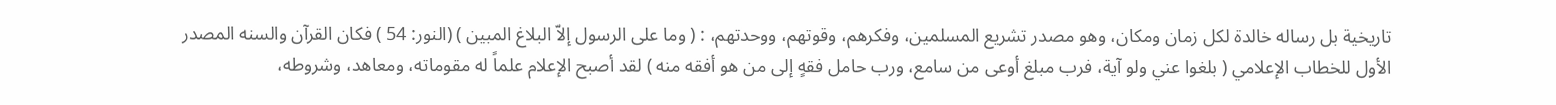تاريخية بل رساله خالدة لكل زمان ومكان، وهو مصدر تشريع المسلمين، وفكرهم، وقوتهم، ووحدتهم، : ( وما على الرسول إلاّ البلاغ المبين ) (النور: 54 ) فكان القرآن والسنه المصدر الأول للخطاب الإعلامي ( بلغوا عني ولو آية، فرب مبلغ أوعى من سامع، ورب حامل فقهٍ إلى من هو أفقه منه ) لقد أصبح الإعلام علماً له مقوماته، ومعاهد، وشروطه،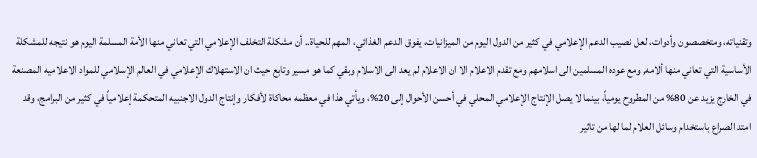وتقنياته، ومتخصصون وأدوات، لعل نصيب الدعم الإعلامي في كثير من الدول اليوم من الميزانيات، يفوق الدعم الغذائي، المهم للحياة.. أن مشكلة التخلف الإعلامي التي تعاني منها الأمة المسلمة اليوم هو نتيجه للمشكلة الأساسية التي تعاني منها ألامه, ومع عوده المسلمين الى اسلامهم ومع تقدم الاعلام الا ان الاعلام لم يعد الى الاسلام وبقي كما هو مسير وتابع حيث ان الاستهلاك الإعلامي في العالم الإسلامي للمواد الاعلاميه المصنعة في الخارج يزيد عن 80% من المطروح يومياً، بينما لا يصل الإنتاج الإعلامي المحلي في أحسن الأحوال إلى 20%، ويأتي هذا في معظمه محاكاة لأفكار وإنتاج الدول الاجنبيه المتحكمة إعلامياً في كثير من البرامج، وقد امتد الصراع باستخدام وسائل العلام لما لها من تاثير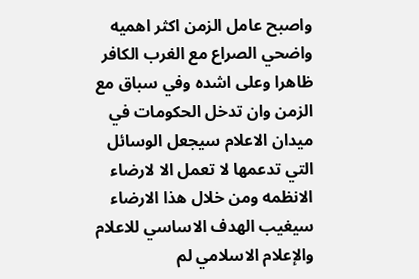واصبح عامل الزمن اكثر اهميه واضحي الصراع مع الغرب الكافر ظاهرا وعلى اشده وفي سباق مع الزمن وان تدخل الحكومات في ميدان الاعلام سيجعل الوسائل التي تدعمها لا تعمل الا لارضاء الانظمه ومن خلال هذا الارضاء سيغيب الهدف الاساسي للاعلام والإعلام الاسلامي لم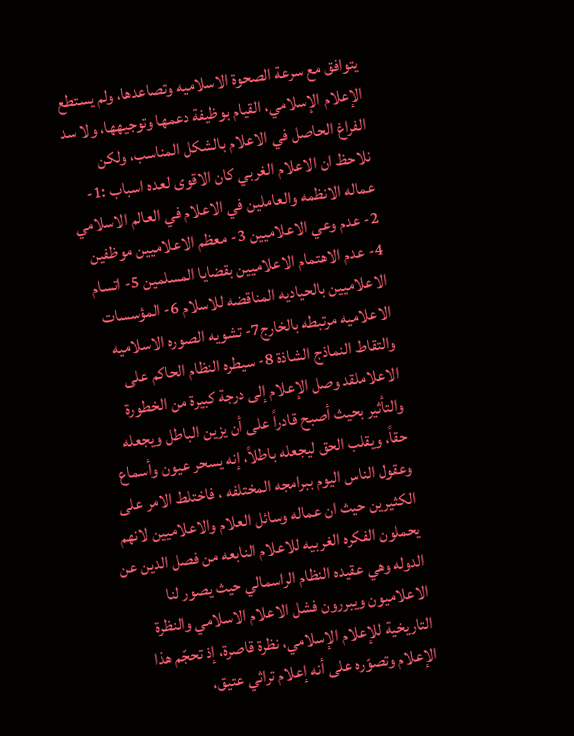يتوافق مع سرعة الصحوة الاسلاميه وتصاعدها، ولم يستطع الإعلام الإسلامي، القيام بوظيفة دعمها وتوجيهها، ولا سد الفراغ الحاصل في الاعلام بالشكل المناسب، ولكن نلاحظ ان الاعلام الغربي كان الاقوى لعده اسباب :1- عماله الانظمه والعاملين في الاعلام في العالم الاسلامي 2- عدم وعي الاعلاميين 3- معظم الاعلاميين موظفين 4- عدم الاهتمام الاعلاميين بقضايا المسلمين 5- اتسام الاعلاميين بالحياديه المناقضه للاسلام 6- المؤسسات الاعلاميه مرتبطه بالخارج7- تشويه الصوره الاسلاميه والتقاط النماذج الشاذة 8- سيطره النظام الحاكم على الاعلاملقد وصل الإعلام إلى درجة كبيرة من الخطورة والتأثير بحيث أصبح قادراً على أن يزين الباطل ويجعله حقاً، ويقلب الحق ليجعله باطلاً، إنه يسحر عيون وأسماع وعقول الناس اليوم ببرامجه المختلفه ، فاختلط الامر على الكثيرين حيث ان عماله وسائل العلام والاعلاميين لانهم يحملون الفكره الغربيه للاعلام النابعه من فصل الدين عن الدوله وهي عقيده النظام الراسمالي حيث يصور لنا الاعلاميون ويبررون فشل الاعلام الاسلامي والنظرة التاريخية للإعلام الإسلامي، نظرة قاصرة، إذ تحجّم هذا الإعلام وتصوّره على أنه إعلام تراثي عتيق،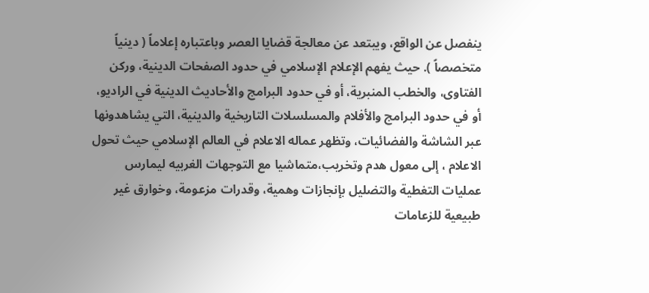ينفصل عن الواقع، ويبتعد عن معالجة قضايا العصر وباعتباره إعلاماً ( دينياً متخصصاً ). حيث يفهم الإعلام الإسلامي في حدود الصفحات الدينية، وركن الفتاوى، والخطب المنبرية، أو في حدود البرامج والأحاديث الدينية في الراديو، أو في حدود البرامج والأفلام والمسلسلات التاريخية والدينية، التي يشاهدونها عبر الشاشة والفضائيات، وتظهر عماله الاعلام في العالم الإسلامي حيث تحول الاعلام ، إلى معول هدم وتخريب،متماشيا مع التوجهات الغربيه ليمارس عمليات التغطية والتضليل بإنجازات وهمية، وقدرات مزعومة، وخوارق غير طبيعية للزعامات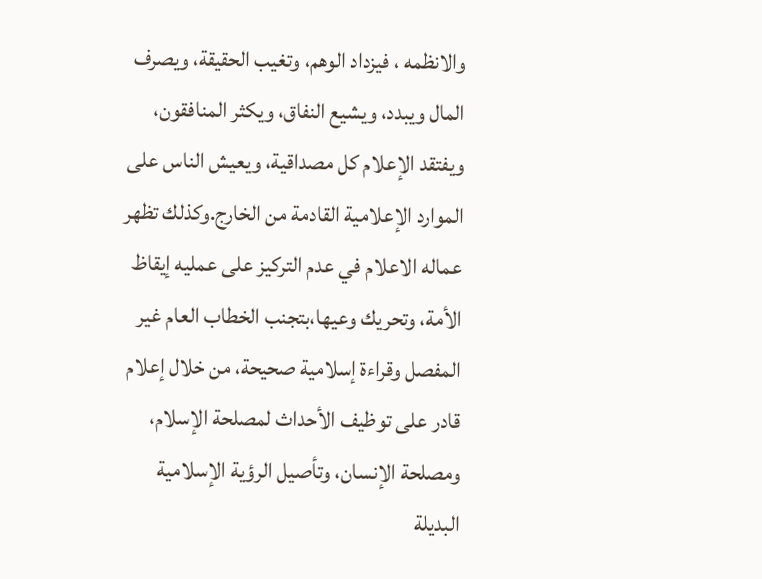والانظمه ، فيزداد الوهم، وتغيب الحقيقة، ويصرف المال ويبدد، ويشيع النفاق، ويكثر المنافقون، ويفتقد الإعلام كل مصداقية، ويعيش الناس على الموارد الإعلامية القادمة من الخارج.وكذلك تظهر عماله الاعلام في عدم التركيز على عمليه إيقاظ الأمة، وتحريك وعيها،بتجنب الخطاب العام غير المفصل وقراءة إسلامية صحيحة، من خلال إعلام قادر على توظيف الأحداث لمصلحة الإسلام، ومصلحة الإنسان، وتأصيل الرؤية الإسلامية البديلة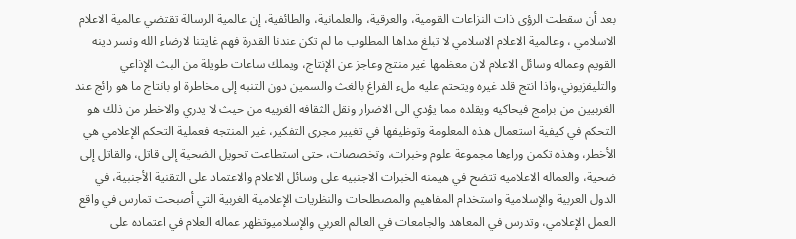بعد أن سقطت الرؤى ذات النزاعات القومية، والعرقية، والعلمانية، والطائفية، إن عالمية الرسالة تقتضي عالمية الاعلام الاسلامي ، وعالمية الاعلام الاسلامي لا تبلغ مداها المطلوب ما لم تكن عندنا القدرة فهم غايتنا لارضاء الله ونسر دينه القويم وعماله وسائل الاعلام لان معظمها غير منتج وعاجز عن الإنتاج، ويملك ساعات طويلة من البث الإذاعي والتليفزيوني،واذا انتج قلد غيره ويتحتم عليه ملء الفراغ بالغث والسمين دون التنبه إلى مخاطرة او بانتاج ما هو رائج عند الغربيين من برامج فيحاكيه ويقلده مما يؤدي الى الاضرار ونقل الثقافه الغربيه من حيث لا يدري والاخطر من ذلك هو التحكم في كيفية استعمال هذه المعلومة وتوظيفها في تغيير مجرى التفكير، غير المنتجه فعملية التحكم الإعلامي هي الأخطر، وهذه تكمن وراءها مجموعة علوم وخبرات، وتخصصات، حتى استطاعت تحويل الضحية إلى قاتل، والقاتل إلى ضحية، والعماله الاعلاميه تتضح في هيمنه الخبرات الاجنبيه على وسائل الاعلام والاعتماد على التقنية الأجنبية، في الدول العربية والإسلامية واستخدام المفاهيم والمصطلحات والنظريات الإعلامية الغربية التي أصبحت تمارس في واقع العمل الإعلامي، وتدرس في المعاهد والجامعات في العالم العربي والإسلاميوتظهر عماله العلام في اعتماده على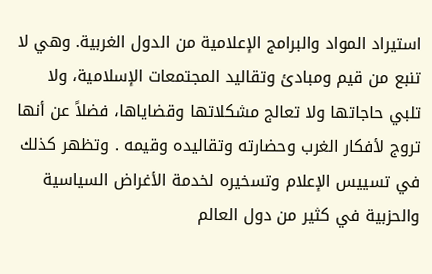استيراد المواد والبرامج الإعلامية من الدول الغربية. وهي لا تنبع من قيم ومبادئ وتقاليد المجتمعات الإسلامية، ولا تلبي حاجاتها ولا تعالج مشكلاتها وقضاياها، فضلاً عن أنها تروج لأفكار الغرب وحضارته وتقاليده وقيمه . وتظهر كذلك في تسييس الإعلام وتسخيره لخدمة الأغراض السياسية والحزبية في كثير من دول العالم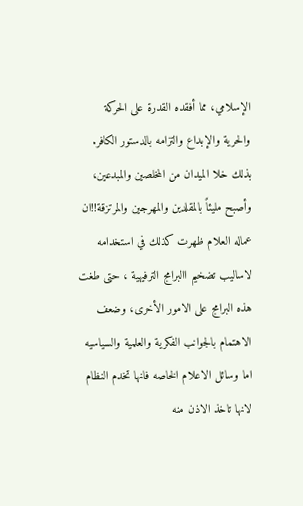الإسلامي، مما أفقده القدرة على الحركة والحرية والإبداع والتزامه بالدستور الكافر. بذلك خلا الميدان من المخلصين والمبدعين، وأصبح مليئاً بالمقلدين والمهرجين والمرتزقة!!ان عماله العلام ظهرت كذلك في استخدامه لاساليب تضخيم االبرامج الترفيهية ، حتى طغت هذه البرامج على الامور الأخرى، وضعف الاهتمام بالجوانب الفكرية والعلمية والسياسيه اما وسائل الاعلام الخاصه فانها تخدم النظام لانها تاخذ الاذن منه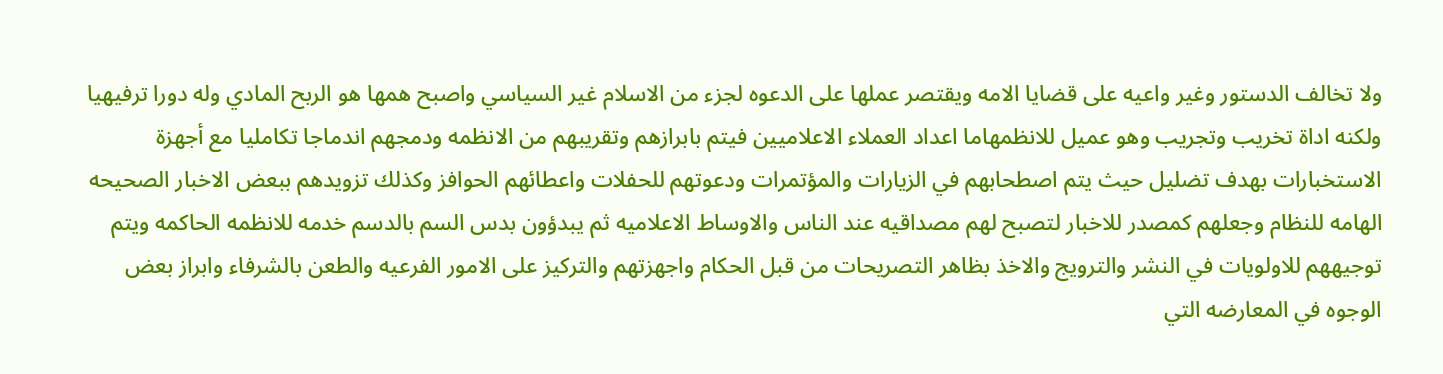ولا تخالف الدستور وغير واعيه على قضايا الامه ويقتصر عملها على الدعوه لجزء من الاسلام غير السياسي واصبح همها هو الربح المادي وله دورا ترفيهيا ولكنه اداة تخريب وتجريب وهو عميل للانظمهاما اعداد العملاء الاعلاميين فيتم بابرازهم وتقريبهم من الانظمه ودمجهم اندماجا تكامليا مع أجهزة الاستخبارات بهدف تضليل حيث يتم اصطحابهم في الزيارات والمؤتمرات ودعوتهم للحفلات واعطائهم الحوافز وكذلك تزويدهم ببعض الاخبار الصحيحه الهامه للنظام وجعلهم كمصدر للاخبار لتصبح لهم مصداقيه عند الناس والاوساط الاعلاميه ثم يبدؤون بدس السم بالدسم خدمه للانظمه الحاكمه ويتم توجيههم للاولويات في النشر والترويج والاخذ بظاهر التصريحات من قبل الحكام واجهزتهم والتركيز على الامور الفرعيه والطعن بالشرفاء وابراز بعض الوجوه في المعارضه التي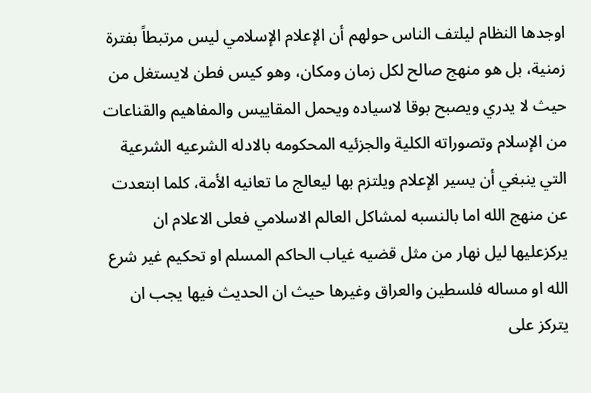اوجدها النظام ليلتف الناس حولهم أن الإعلام الإسلامي ليس مرتبطاً بفترة زمنية، بل هو منهج صالح لكل زمان ومكان، وهو كيس فطن لايستغل من حيث لا يدري ويصبح بوقا لاسياده ويحمل المقاييس والمفاهيم والقناعات من الإسلام وتصوراته الكلية والجزئيه المحكومه بالادله الشرعيه الشرعية التي ينبغي أن يسير الإعلام ويلتزم بها ليعالج ما تعانيه الأمة، كلما ابتعدت عن منهج الله اما بالنسبه لمشاكل العالم الاسلامي فعلى الاعلام ان يركزعليها ليل نهار من مثل قضيه غياب الحاكم المسلم او تحكيم غير شرع الله او مساله فلسطين والعراق وغيرها حيث ان الحديث فيها يجب ان يتركز على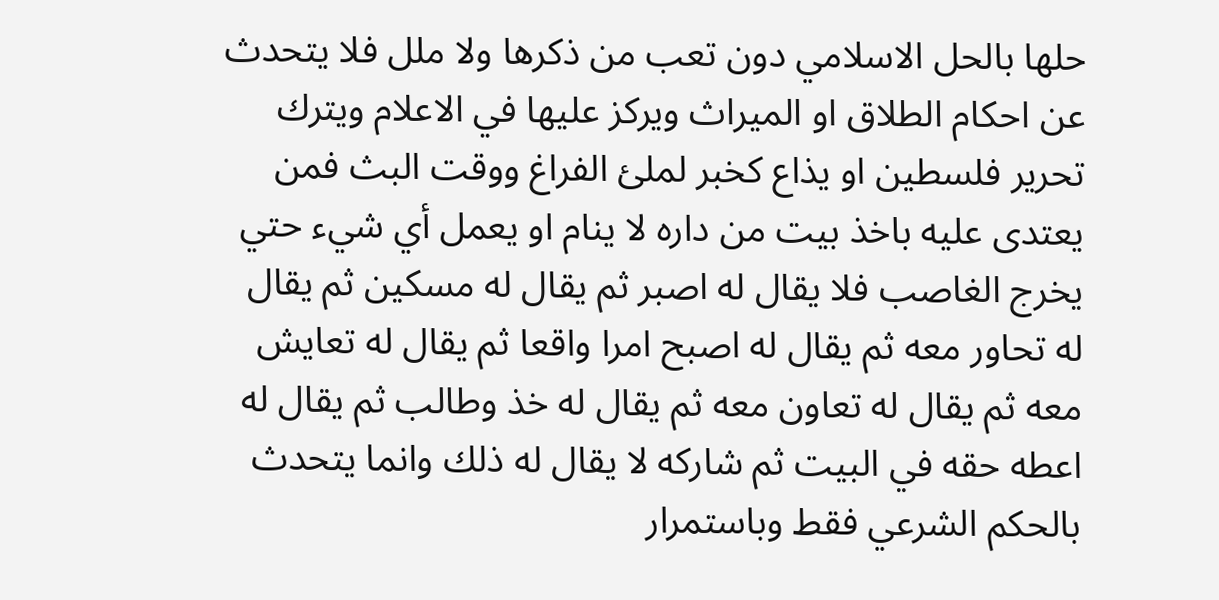حلها بالحل الاسلامي دون تعب من ذكرها ولا ملل فلا يتحدث عن احكام الطلاق او الميراث ويركز عليها في الاعلام ويترك تحرير فلسطين او يذاع كخبر لملئ الفراغ ووقت البث فمن يعتدى عليه باخذ بيت من داره لا ينام او يعمل أي شيء حتي يخرج الغاصب فلا يقال له اصبر ثم يقال له مسكين ثم يقال له تحاور معه ثم يقال له اصبح امرا واقعا ثم يقال له تعايش معه ثم يقال له تعاون معه ثم يقال له خذ وطالب ثم يقال له اعطه حقه في البيت ثم شاركه لا يقال له ذلك وانما يتحدث بالحكم الشرعي فقط وباستمرار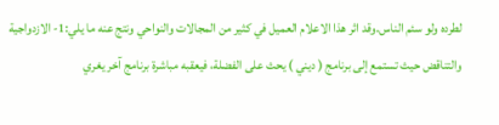لطرده ولو سئم الناس.وقد اثر هذا الاعلام العميل في كثير من المجالات والنواحي ونتج عنه ما يلي:1- الازدواجية والتناقض حيث تستمع إلى برنامج ( ديني ) يحث على الفضلة، فيعقبه مباشرة برنامج آخر يغري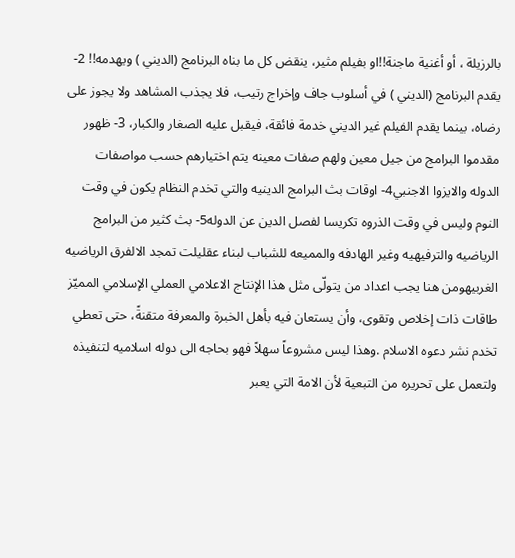بالرزيلة ، أو أغنية ماجنة!!او بفيلم مثير، ينقض كل ما بناه البرنامج (الديني ) ويهدمه!! 2- يقدم البرنامج (الديني ) في أسلوب جاف وإخراج رتيب، فلا يجذب المشاهد ولا يجوز على رضاه، بينما يقدم الفيلم غير الديني خدمة فائقة، فيقبل عليه الصغار والكبار، 3- ظهور مقدموا البرامج من جيل معين ولهم صفات معينه يتم اختيارهم حسب مواصفات الدوله والايزوا الاجنبي4- اوقات بث البرامج الدينيه والتي تخدم النظام يكون في وقت النوم وليس في وقت الذروه تكريسا لفصل الدين عن الدوله5- بث كثير من البرامج الرياضيه والترفيهيه وغير الهادفه والمميعه للشباب لبناء عقليلت تمجد الالفرق الرياضيه الغربيهومن هنا يجب اعداد من يتولّى مثل هذا الإنتاج الاعلامي العملي الإسلامي المميّز طاقات ذات إخلاص وتقوى، وأن يستعان فيه بأهل الخبرة والمعرفة متقنةً، حتى تعطي تخدم نشر دعوه الاسلام .وهذا ليس مشروعاً سهلاً فهو بحاجه الى دوله اسلاميه لتنفيذه ولتعمل على تحريره من التبعية لأن الامة التي يعبر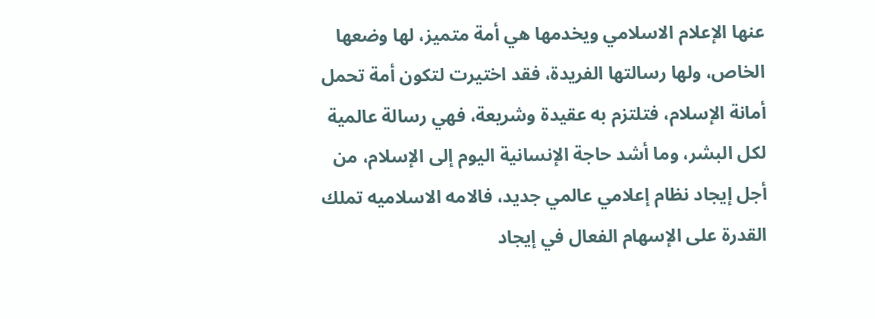عنها الإعلام الاسلامي ويخدمها هي أمة متميز، لها وضعها الخاص، ولها رسالتها الفريدة، فقد اختيرت لتكون أمة تحمل أمانة الإسلام، فتلتزم به عقيدة وشريعة، فهي رسالة عالمية لكل البشر، وما أشد حاجة الإنسانية اليوم إلى الإسلام، من أجل إيجاد نظام إعلامي عالمي جديد، فالامه الاسلاميه تملك القدرة على الإسهام الفعال في إيجاد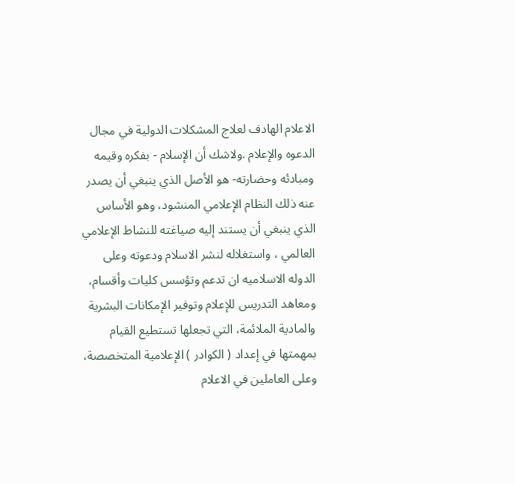الاعلام الهادف لعلاج المشكلات الدولية في مجال الدعوه والإعلام .ولاشك أن الإسلام - بفكره وقيمه ومبادئه وحضارته- هو الأصل الذي ينبغي أن يصدر عنه ذلك النظام الإعلامي المنشود، وهو الأساس الذي ينبغي أن يستند إليه صياغته للنشاط الإعلامي العالمي ، واستغلاله لنشر الاسلام ودعوته وعلى الدوله الاسلاميه ان تدعم وتؤسس كليات وأقسام، ومعاهد التدريس للإعلام وتوفير الإمكانات البشرية والمادية الملائمة، التي تجعلها تستطيع القيام بمهمتها في إعداد ( الكوادر ) الإعلامية المتخصصة، وعلى العاملين في الاعلام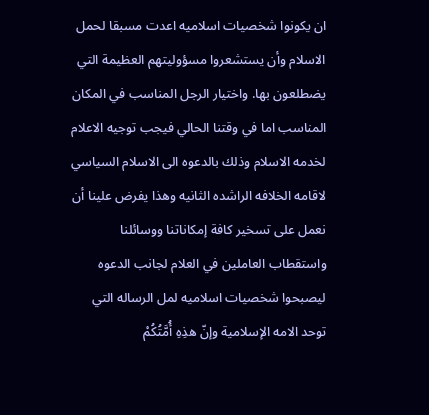ان يكونوا شخصيات اسلاميه اعدت مسبقا لحمل الاسلام وأن يستشعروا مسؤوليتهم العظيمة التي يضطلعون بها. واختيار الرجل المناسب في المكان المناسب اما في وقتنا الحالي فيجب توجيه الاعلام لخدمه الاسلام وذلك بالدعوه الى الاسلام السياسي لاقامه الخلافه الراشده الثانيه وهذا يفرض علينا أن نعمل على تسخير كافة إمكاناتنا ووسائلنا واستقطاب العاملين في العلام لجانب الدعوه ليصبحوا شخصيات اسلاميه لمل الرساله التي توحد الامه الإسلامية وإنّ هذِهِ أُمَّتُكُمْ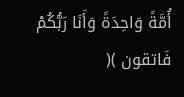أُمَّةً وَاحِدَةً وَأَنَا رَبُّكُمْ فَاتقون )(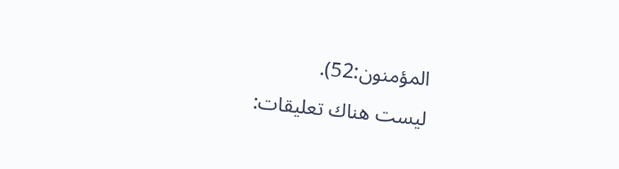المؤمنون:52).
ليست هناك تعليقات: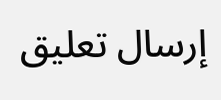إرسال تعليق